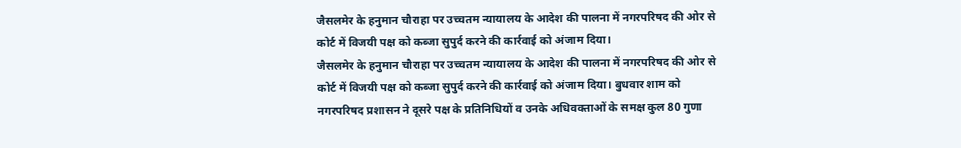जैसलमेर के हनुमान चौराहा पर उच्चतम न्यायालय के आदेश की पालना में नगरपरिषद की ओर से कोर्ट में विजयी पक्ष को कब्जा सुपुर्द करने की कार्रवाई को अंजाम दिया।
जैसलमेर के हनुमान चौराहा पर उच्चतम न्यायालय के आदेश की पालना में नगरपरिषद की ओर से कोर्ट में विजयी पक्ष को कब्जा सुपुर्द करने की कार्रवाई को अंजाम दिया। बुधवार शाम को नगरपरिषद प्रशासन ने दूसरे पक्ष के प्रतिनिधियों व उनके अधिवक्ताओं के समक्ष कुल 80 गुणा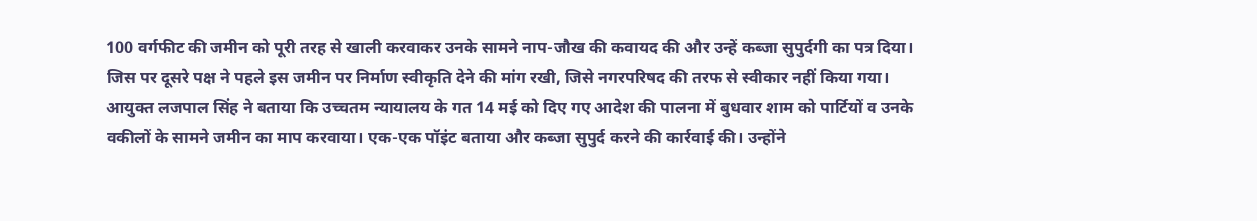100 वर्गफीट की जमीन को पूरी तरह से खाली करवाकर उनके सामने नाप-जौख की कवायद की और उन्हें कब्जा सुपुर्दगी का पत्र दिया। जिस पर दूसरे पक्ष ने पहले इस जमीन पर निर्माण स्वीकृति देने की मांग रखी, जिसे नगरपरिषद की तरफ से स्वीकार नहीं किया गया। आयुक्त लजपाल सिंह ने बताया कि उच्चतम न्यायालय के गत 14 मई को दिए गए आदेश की पालना में बुधवार शाम को पार्टियों व उनके वकीलों के सामने जमीन का माप करवाया। एक-एक पॉइंट बताया और कब्जा सुपुर्द करने की कार्रवाई की। उन्होंने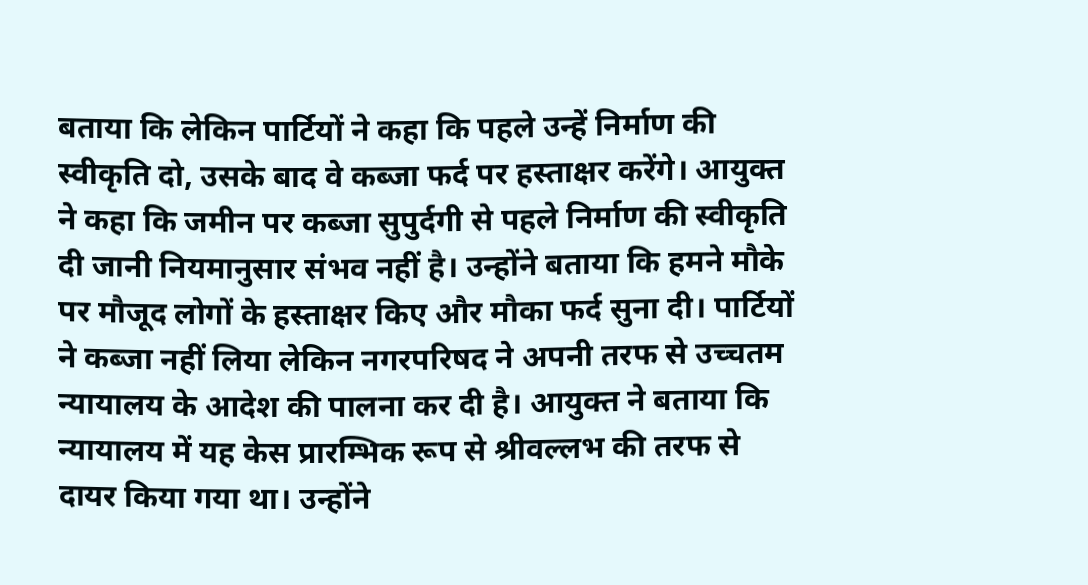बताया कि लेकिन पार्टियों ने कहा कि पहले उन्हें निर्माण की स्वीकृति दो, उसके बाद वे कब्जा फर्द पर हस्ताक्षर करेंगे। आयुक्त ने कहा कि जमीन पर कब्जा सुपुर्दगी से पहले निर्माण की स्वीकृति दी जानी नियमानुसार संभव नहीं है। उन्होंने बताया कि हमने मौके पर मौजूद लोगों के हस्ताक्षर किए और मौका फर्द सुना दी। पार्टियों ने कब्जा नहीं लिया लेकिन नगरपरिषद ने अपनी तरफ से उच्चतम न्यायालय के आदेश की पालना कर दी है। आयुक्त ने बताया कि न्यायालय में यह केस प्रारम्भिक रूप से श्रीवल्लभ की तरफ से दायर किया गया था। उन्होंने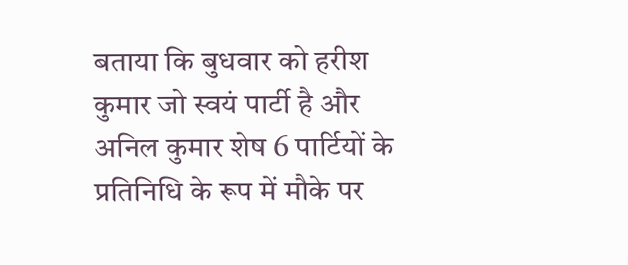बताया कि बुधवार को हरीश कुमार जो स्वयं पार्टी है और अनिल कुमार शेष 6 पार्टियों के प्रतिनिधि के रूप में मौके पर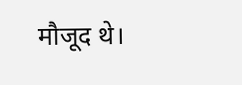मौजूद थे।